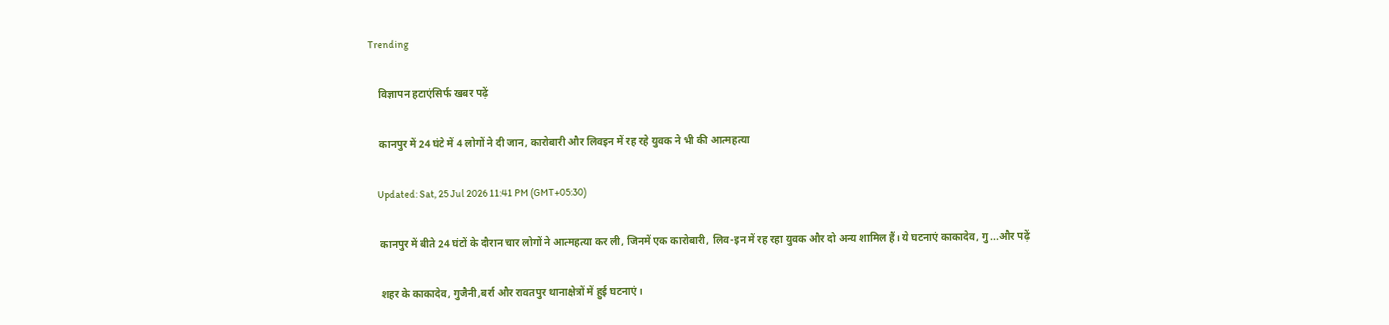Trending

    विज्ञापन हटाएंसिर्फ खबर पढ़ें

    कानपुर में 24 घंटे में 4 लोगों ने दी जान, कारोबारी और लिवइन में रह रहे युवक ने भी की आत्महत्या

    Updated: Sat, 25 Jul 2026 11:41 PM (GMT+05:30)

    कानपुर में बीते 24 घंटों के दौरान चार लोगों ने आत्महत्या कर ली, जिनमें एक कारोबारी, लिव-इन में रह रहा युवक और दो अन्य शामिल हैं। ये घटनाएं काकादेव, गु ...और पढ़ें

    शहर के काकादेव, गुजैनी,बर्रा और रावतपुर थानाक्षेत्रों में हुई घटनाएं।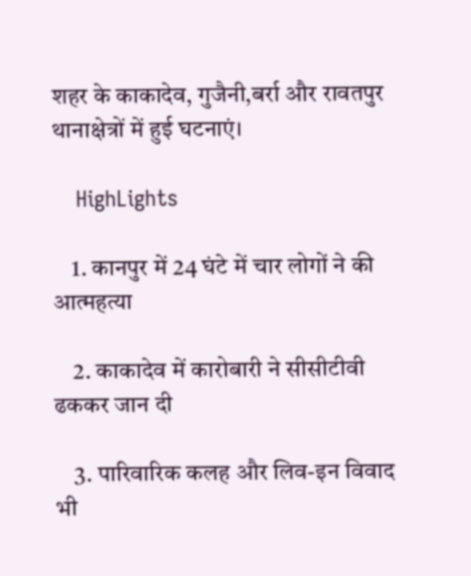शहर के काकादेव, गुजैनी,बर्रा और रावतपुर थानाक्षेत्रों में हुई घटनाएं।

    HighLights

    1. कानपुर में 24 घंटे में चार लोगों ने की आत्महत्या

    2. काकादेव में कारोबारी ने सीसीटीवी ढककर जान दी

    3. पारिवारिक कलह और लिव-इन विवाद भी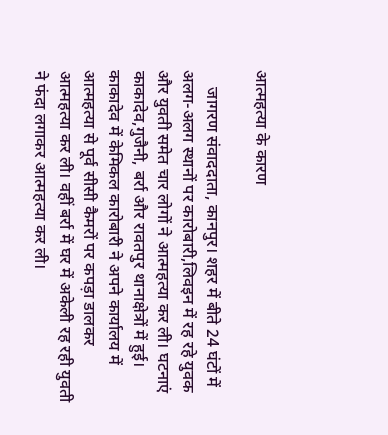आत्महत्या के कारण

    जागरण संवाददाता, कानपुर। शहर में बीते 24 घंटों में अलग-अलग स्थानों पर कारोबारी,लिवइन में रह रहे युवक और युवती समेत चार लोगों ने आत्महत्या कर ली। घटनाएं काकादेव,गुजैनी, बर्रा और रावतपुर थानाक्षेत्रों में हुई। काकादेव में केमिकल कारोबारी ने अपने कार्यालय में आत्महत्या से पूर्व सीसी कैमरों पर कपड़ा डालकर आत्महत्या कर ली। वहीं बर्रा में घर में अकेली रह रही युवती ने फंदा लगाकर आत्महत्या कर ली।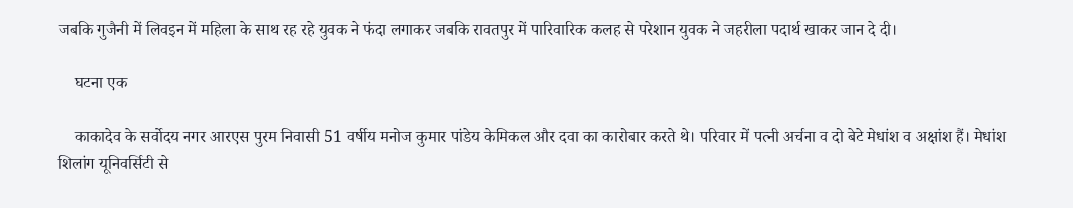जबकि गुजैनी में लिवइन में महिला के साथ रह रहे युवक ने फंदा लगाकर जबकि रावतपुर में पारिवारिक कलह से परेशान युवक ने जहरीला पदार्थ खाकर जान दे दी।

    घटना एक

    काकादेव के सर्वोदय नगर आरएस पुरम निवासी 51 वर्षीय मनोज कुमार पांडेय केमिकल और दवा का कारोबार करते थे। परिवार में पत्नी अर्चना व दो बेटे मेधांश व अक्षांश हैं। मेधांश शिलांग यूनिवर्सिटी से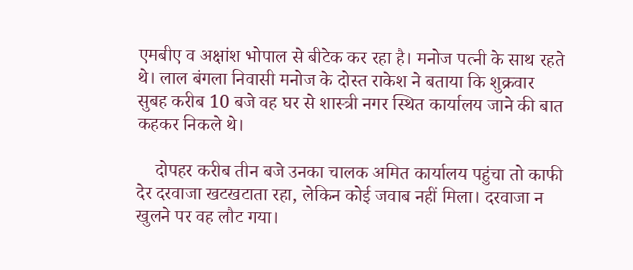एमबीए व अक्षांश भोपाल से बीटेक कर रहा है। मनोज पत्नी के साथ रहते थे। लाल बंगला निवासी मनोज के दोस्त राकेश ने बताया कि शुक्रवार सुबह करीब 10 बजे वह घर से शास्त्री नगर स्थित कार्यालय जाने की बात कहकर निकले थे।

    दोपहर करीब तीन बजे उनका चालक अमित कार्यालय पहुंचा तो काफी देर दरवाजा खटखटाता रहा, लेकिन कोई जवाब नहीं मिला। दरवाजा न खुलने पर वह लौट गया।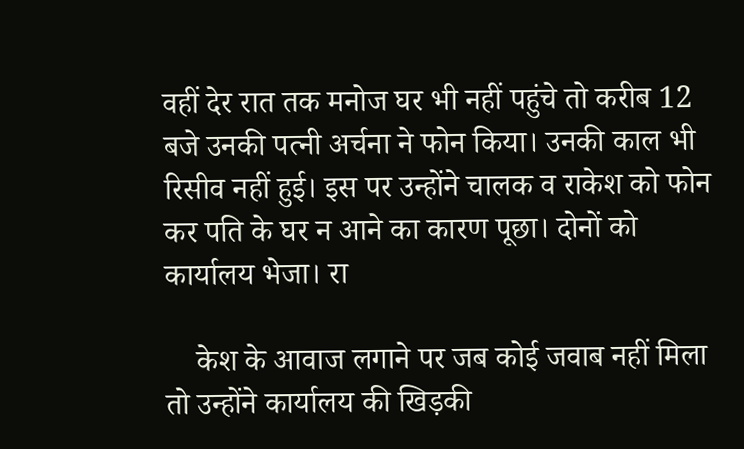वहीं देर रात तक मनोज घर भी नहीं पहुंचे तो करीब 12 बजे उनकी पत्नी अर्चना ने फोन किया। उनकी काल भी रिसीव नहीं हुई। इस पर उन्होंने चालक व राकेश को फोन कर पति के घर न आने का कारण पूछा। दोनों को कार्यालय भेजा। रा

    केश के आवाज लगाने पर जब कोई जवाब नहीं मिला तो उन्होंने कार्यालय की खिड़की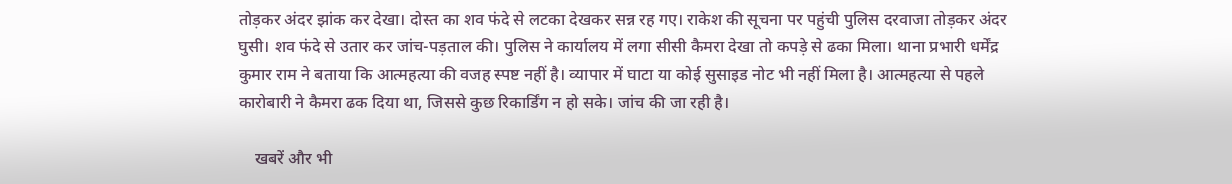तोड़कर अंदर झांक कर देखा। दोस्त का शव फंदे से लटका देखकर सन्न रह गए। राकेश की सूचना पर पहुंची पुलिस दरवाजा तोड़कर अंदर घुसी। शव फंदे से उतार कर जांच-पड़ताल की। पुलिस ने कार्यालय में लगा सीसी कैमरा देखा तो कपड़े से ढका मिला। थाना प्रभारी धर्मेंद्र कुमार राम ने बताया कि आत्महत्या की वजह स्पष्ट नहीं है। व्यापार में घाटा या कोई सुसाइड नोट भी नहीं मिला है। आत्महत्या से पहले कारोबारी ने कैमरा ढक दिया था, जिससे कुछ रिकार्डिंग न हो सके। जांच की जा रही है।

    खबरें और भी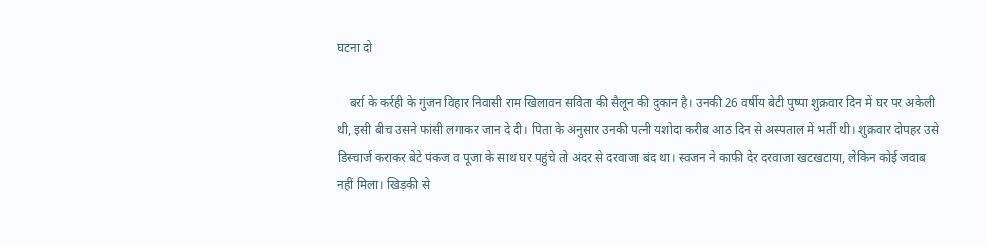घटना दो

    बर्रा के कर्रही के गुंजन विहार निवासी राम खिलावन सविता की सैलून की दुकान है। उनकी 26 वर्षीय बेटी पुष्पा शुक्रवार दिन में घर पर अकेली थी, इसी बीच उसने फांसी लगाकर जान दे दी। पिता के अनुसार उनकी पत्नी यशोदा करीब आठ दिन से अस्पताल में भर्ती थी। शुक्रवार दोपहर उसे डिस्चार्ज कराकर बेटे पंकज व पूजा के साथ घर पहुंचे तो अंदर से दरवाजा बंद था। स्वजन ने काफी देर दरवाजा खटखटाया, लेकिन कोई जवाब नहीं मिला। खिड़की से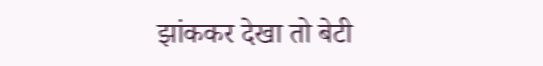झांककर देखा तो बेटी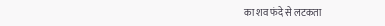का शव फंदे से लटकता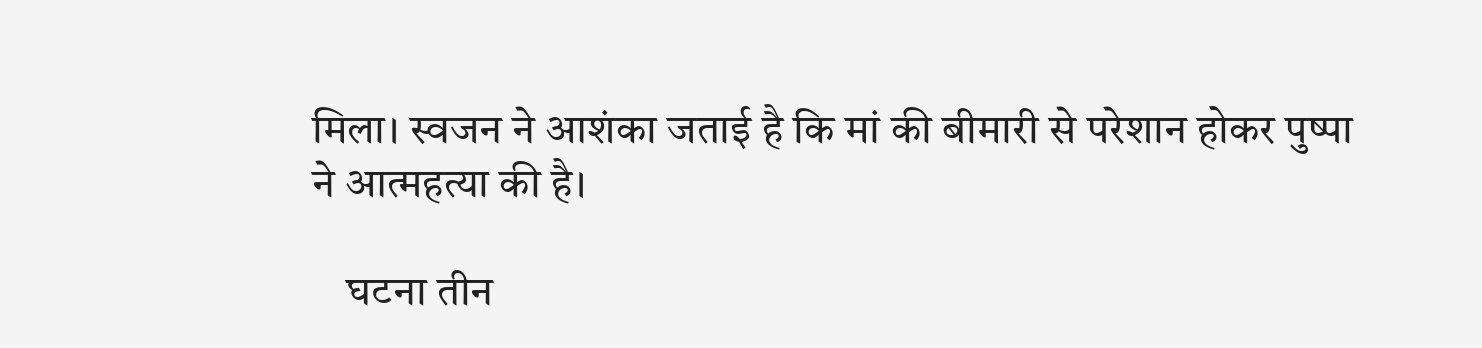मिला। स्वजन ने आशंका जताई है कि मां की बीमारी से परेशान होकर पुष्पा ने आत्महत्या की है।

    घटना तीन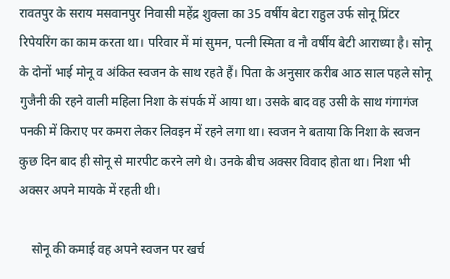रावतपुर के सराय मसवानपुर निवासी महेंद्र शुक्ला का 35 वर्षीय बेटा राहुल उर्फ सोनू प्रिंटर रिपेयरिंग का काम करता था। परिवार में मां सुमन, पत्नी स्मिता व नौ वर्षीय बेटी आराध्या है। सोनू के दोनों भाई मोनू व अंकित स्वजन के साथ रहते हैं। पिता के अनुसार करीब आठ साल पहले सोनू गुजैनी की रहने वाली महिला निशा के संपर्क में आया था। उसके बाद वह उसी के साथ गंगागंज पनकी में किराए पर कमरा लेकर लिवइन में रहने लगा था। स्वजन ने बताया कि निशा के स्वजन कुछ दिन बाद ही सोनू से मारपीट करने लगे थे। उनके बीच अक्सर विवाद होता था। निशा भी अक्सर अपने मायके में रहती थी।

    सोनू की कमाई वह अपने स्वजन पर खर्च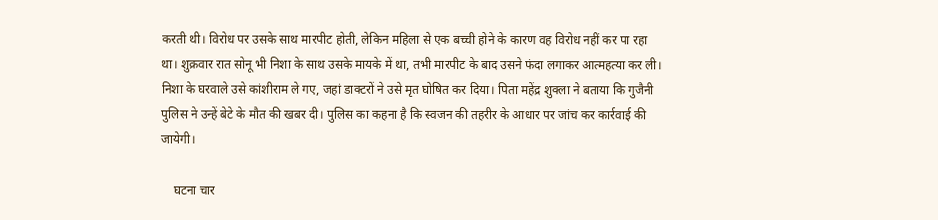करती थी। विरोध पर उसके साथ मारपीट होती, लेकिन महिला से एक बच्ची होने के कारण वह विरोध नहीं कर पा रहा था। शुक्रवार रात सोनू भी निशा के साथ उसके मायके में था, तभी मारपीट के बाद उसने फंदा लगाकर आत्महत्या कर ली। निशा के घरवाले उसे कांशीराम ले गए, जहां डाक्टरों ने उसे मृत घोषित कर दिया। पिता महेंद्र शुक्ला ने बताया कि गुजैनी पुलिस ने उन्हें बेटे के मौत की खबर दी। पुलिस का कहना है कि स्वजन की तहरीर के आधार पर जांच कर कार्रवाई की जायेगी।

    घटना चार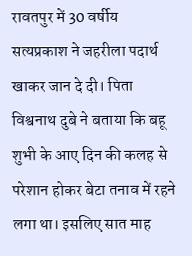रावतपुर में 30 वर्षीय सत्यप्रकाश ने जहरीला पदार्थ खाकर जान दे दी। पिता विश्वनाथ दुबे ने बताया कि बहू शुभी के आए दिन की कलह से परेशान होकर बेटा तनाव में रहने लगा था। इसलिए सात माह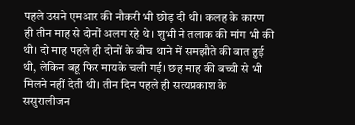पहले उसने एमआर की नौकरी भी छोड़ दी थी। कलह के कारण ही तीन माह से दोनों अलग रहे थे। शुभी ने तलाक की मांग भी की थी। दो माह पहले ही दोनों के बीच थाने में समझौते की बात हुई थी, लेकिन बहू फिर मायके चली गई। छह माह की बच्ची से भी मिलने नहीं देती थी। तीन दिन पहले ही सत्यप्रकाश के ससुरालीजन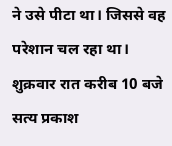ने उसे पीटा था। जिससे वह परेशान चल रहा था। शुक्रवार रात करीब 10 बजे सत्य प्रकाश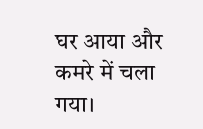घर आया और कमरे में चला गया।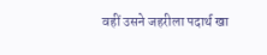वहीं उसने जहरीला पदार्थ खा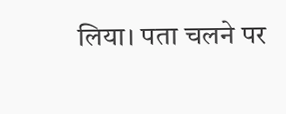लिया। पता चलने पर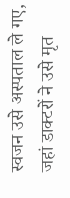स्वजन उसे अस्पताल ले गए, जहां डाक्टरों ने उसे मृत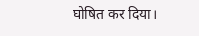घोषित कर दिया।